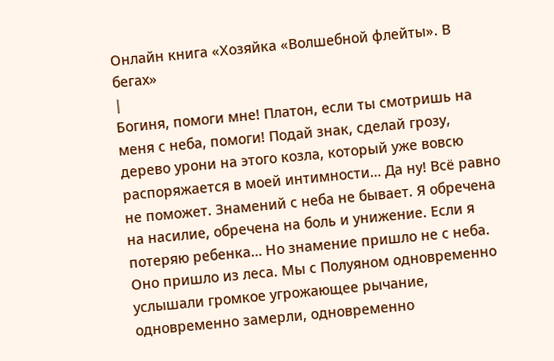Онлайн книга «Хозяйка «Волшебной флейты». В бегах»
|
Богиня, помоги мне! Платон, если ты смотришь на меня с неба, помоги! Подай знак, сделай грозу, дерево урони на этого козла, который уже вовсю распоряжается в моей интимности… Да ну! Всё равно не поможет. Знамений с неба не бывает. Я обречена на насилие, обречена на боль и унижение. Если я потеряю ребенка… Но знамение пришло не с неба. Оно пришло из леса. Мы с Полуяном одновременно услышали громкое угрожающее рычание, одновременно замерли, одновременно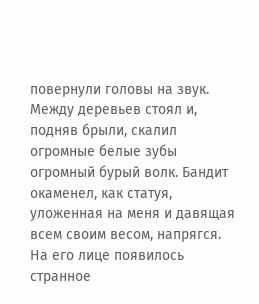повернули головы на звук. Между деревьев стоял и, подняв брыли, скалил огромные белые зубы огромный бурый волк. Бандит окаменел, как статуя, уложенная на меня и давящая всем своим весом, напрягся. На его лице появилось странное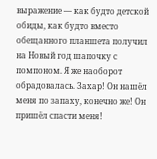выражение — как будто детской обиды, как будто вместо обещанного планшета получил на Новый год шапочку с помпоном. Я же наоборот обрадовалась. Захар! Он нашёл меня по запаху, конечно же! Он пришёл спасти меня!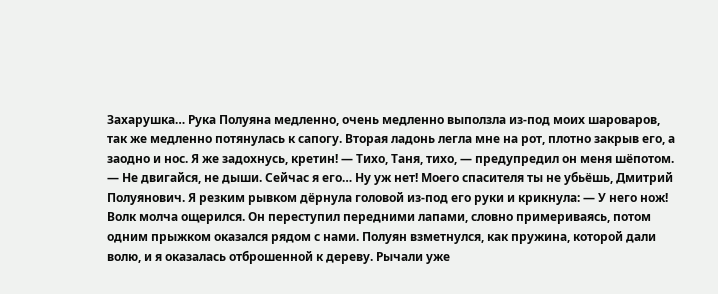Захарушка… Рука Полуяна медленно, очень медленно выползла из-под моих шароваров, так же медленно потянулась к сапогу. Вторая ладонь легла мне на рот, плотно закрыв его, а заодно и нос. Я же задохнусь, кретин! — Тихо, Таня, тихо, — предупредил он меня шёпотом. — Не двигайся, не дыши. Сейчас я его… Ну уж нет! Моего спасителя ты не убьёшь, Дмитрий Полуянович. Я резким рывком дёрнула головой из-под его руки и крикнула: — У него нож! Волк молча ощерился. Он переступил передними лапами, словно примериваясь, потом одним прыжком оказался рядом с нами. Полуян взметнулся, как пружина, которой дали волю, и я оказалась отброшенной к дереву. Рычали уже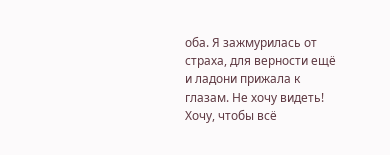оба. Я зажмурилась от страха, для верности ещё и ладони прижала к глазам. Не хочу видеть! Хочу, чтобы всё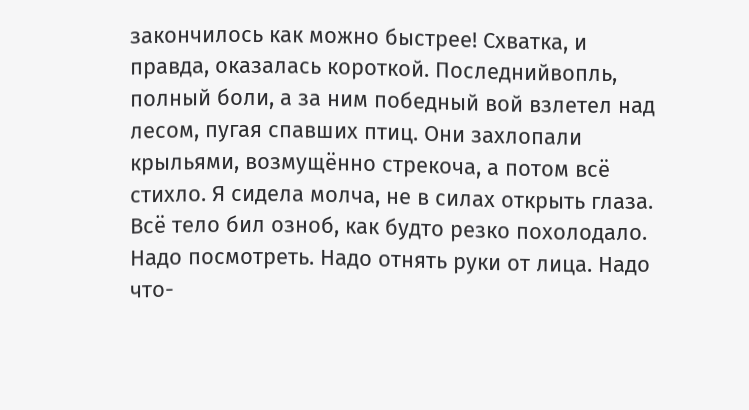закончилось как можно быстрее! Схватка, и правда, оказалась короткой. Последнийвопль, полный боли, а за ним победный вой взлетел над лесом, пугая спавших птиц. Они захлопали крыльями, возмущённо стрекоча, а потом всё стихло. Я сидела молча, не в силах открыть глаза. Всё тело бил озноб, как будто резко похолодало. Надо посмотреть. Надо отнять руки от лица. Надо что-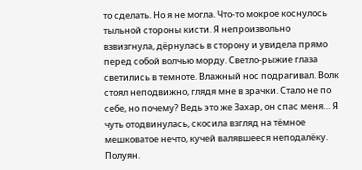то сделать. Но я не могла. Что-то мокрое коснулось тыльной стороны кисти. Я непроизвольно взвизгнула, дёрнулась в сторону и увидела прямо перед собой волчью морду. Светло-рыжие глаза светились в темноте. Влажный нос подрагивал. Волк стоял неподвижно, глядя мне в зрачки. Стало не по себе, но почему? Ведь это же Захар, он спас меня… Я чуть отодвинулась, скосила взгляд на тёмное мешковатое нечто, кучей валявшееся неподалёку. Полуян.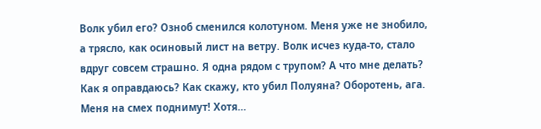Волк убил его? Озноб сменился колотуном. Меня уже не знобило, а трясло, как осиновый лист на ветру. Волк исчез куда-то, стало вдруг совсем страшно. Я одна рядом с трупом? А что мне делать? Как я оправдаюсь? Как скажу, кто убил Полуяна? Оборотень, ага. Меня на смех поднимут! Хотя…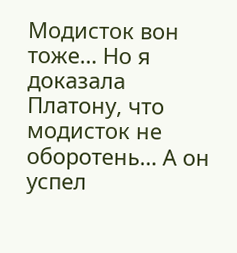Модисток вон тоже… Но я доказала Платону, что модисток не оборотень… А он успел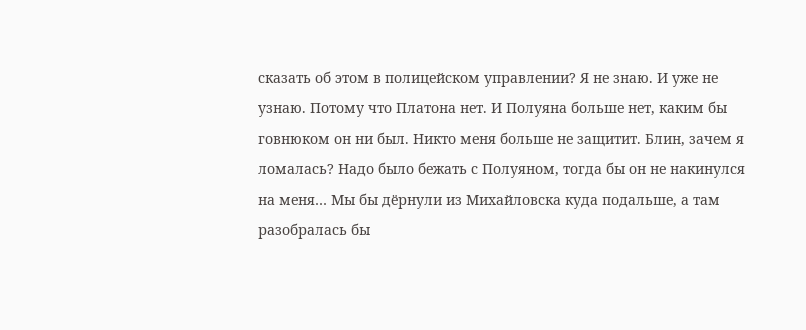сказать об этом в полицейском управлении? Я не знаю. И уже не узнаю. Потому что Платона нет. И Полуяна больше нет, каким бы говнюком он ни был. Никто меня больше не защитит. Блин, зачем я ломалась? Надо было бежать с Полуяном, тогда бы он не накинулся на меня… Мы бы дёрнули из Михайловска куда подальше, а там разобралась бы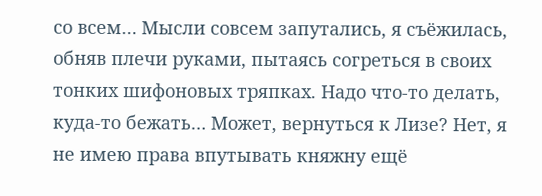со всем… Мысли совсем запутались, я съёжилась, обняв плечи руками, пытаясь согреться в своих тонких шифоновых тряпках. Надо что-то делать, куда-то бежать… Может, вернуться к Лизе? Нет, я не имею права впутывать княжну ещё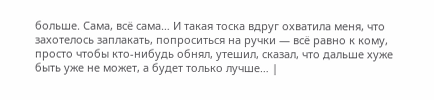больше. Сама, всё сама… И такая тоска вдруг охватила меня, что захотелось заплакать, попроситься на ручки — всё равно к кому, просто чтобы кто-нибудь обнял, утешил, сказал, что дальше хуже быть уже не может, а будет только лучше… |